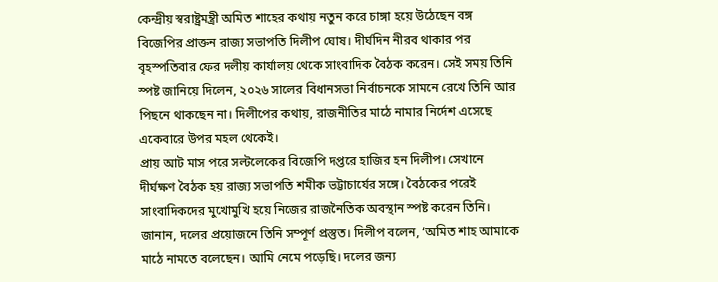কেন্দ্রীয় স্বরাষ্ট্রমন্ত্রী অমিত শাহের কথায় নতুন করে চাঙ্গা হয়ে উঠেছেন বঙ্গ বিজেপির প্রাক্তন রাজ্য সভাপতি দিলীপ ঘোষ। দীর্ঘদিন নীরব থাকার পর বৃহস্পতিবার ফের দলীয় কার্যালয় থেকে সাংবাদিক বৈঠক করেন। সেই সময় তিনি স্পষ্ট জানিয়ে দিলেন, ২০২৬ সালের বিধানসভা নির্বাচনকে সামনে রেখে তিনি আর পিছনে থাকছেন না। দিলীপের কথায়, রাজনীতির মাঠে নামার নির্দেশ এসেছে একেবারে উপর মহল থেকেই।
প্রায় আট মাস পরে সল্টলেকের বিজেপি দপ্তরে হাজির হন দিলীপ। সেখানে দীর্ঘক্ষণ বৈঠক হয় রাজ্য সভাপতি শমীক ভট্টাচার্যের সঙ্গে। বৈঠকের পরেই সাংবাদিকদের মুখোমুখি হয়ে নিজের রাজনৈতিক অবস্থান স্পষ্ট করেন তিনি। জানান, দলের প্রয়োজনে তিনি সম্পূর্ণ প্রস্তুত। দিলীপ বলেন, ‘অমিত শাহ আমাকে মাঠে নামতে বলেছেন। আমি নেমে পড়েছি। দলের জন্য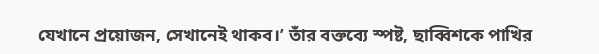যেখানে প্রয়োজন, সেখানেই থাকব।’ তাঁর বক্তব্যে স্পষ্ট, ছাব্বিশকে পাখির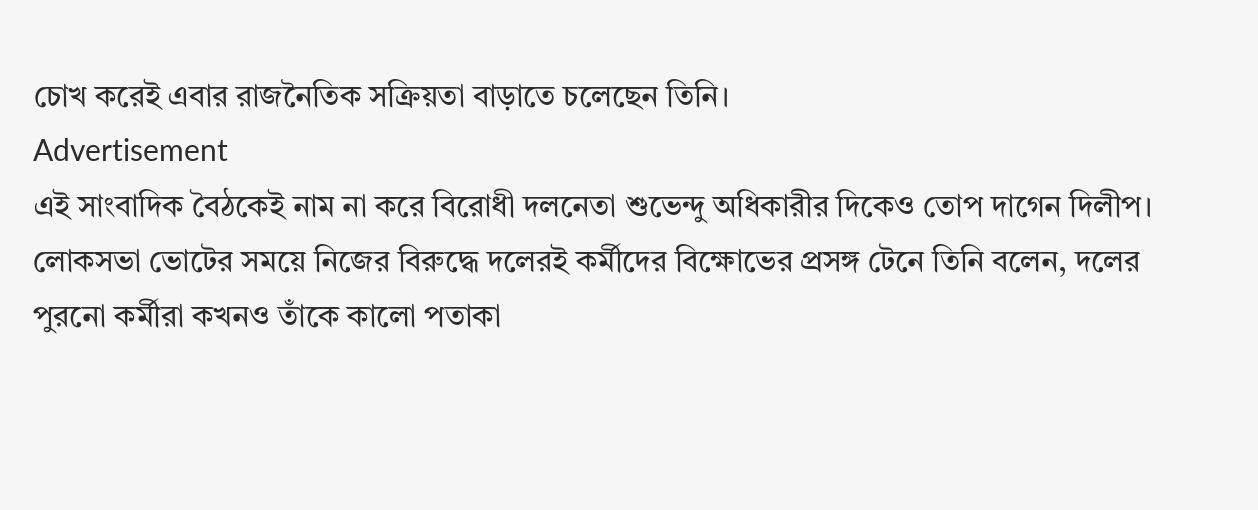চোখ করেই এবার রাজনৈতিক সক্রিয়তা বাড়াতে চলেছেন তিনি।
Advertisement
এই সাংবাদিক বৈঠকেই নাম না করে বিরোধী দলনেতা শুভেন্দু অধিকারীর দিকেও তোপ দাগেন দিলীপ। লোকসভা ভোটের সময়ে নিজের বিরুদ্ধে দলেরই কর্মীদের বিক্ষোভের প্রসঙ্গ টেনে তিনি বলেন, দলের পুরনো কর্মীরা কখনও তাঁকে কালো পতাকা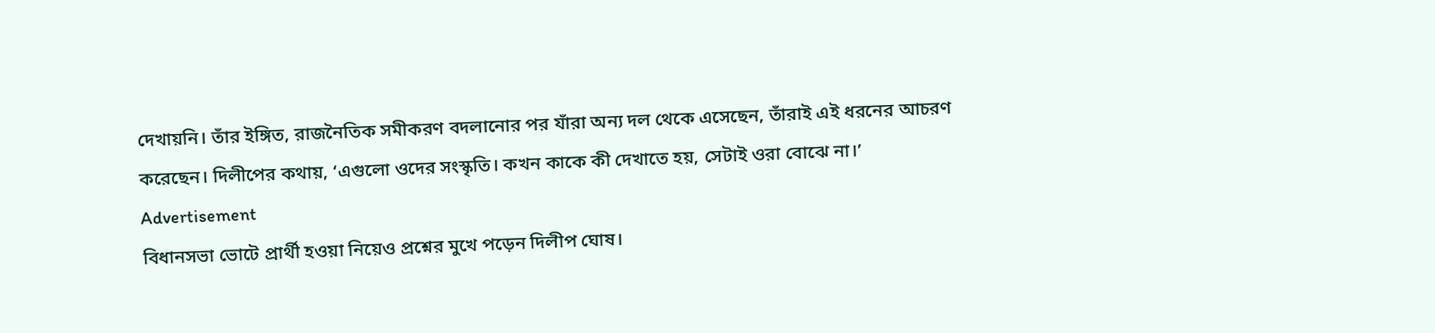দেখায়নি। তাঁর ইঙ্গিত, রাজনৈতিক সমীকরণ বদলানোর পর যাঁরা অন্য দল থেকে এসেছেন, তাঁরাই এই ধরনের আচরণ করেছেন। দিলীপের কথায়, ‘এগুলো ওদের সংস্কৃতি। কখন কাকে কী দেখাতে হয়, সেটাই ওরা বোঝে না।’
Advertisement
বিধানসভা ভোটে প্রার্থী হওয়া নিয়েও প্রশ্নের মুখে পড়েন দিলীপ ঘোষ।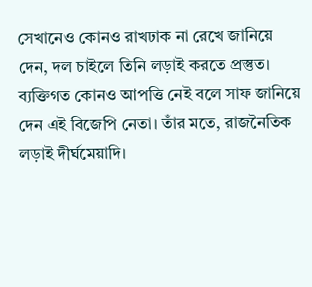সেখানেও কোনও রাখঢাক না রেখে জানিয়ে দেন, দল চাইলে তিনি লড়াই করতে প্রস্তুত। ব্যক্তিগত কোনও আপত্তি নেই বলে সাফ জানিয়ে দেন এই বিজেপি নেতা। তাঁর মতে, রাজনৈতিক লড়াই দীর্ঘমেয়াদি।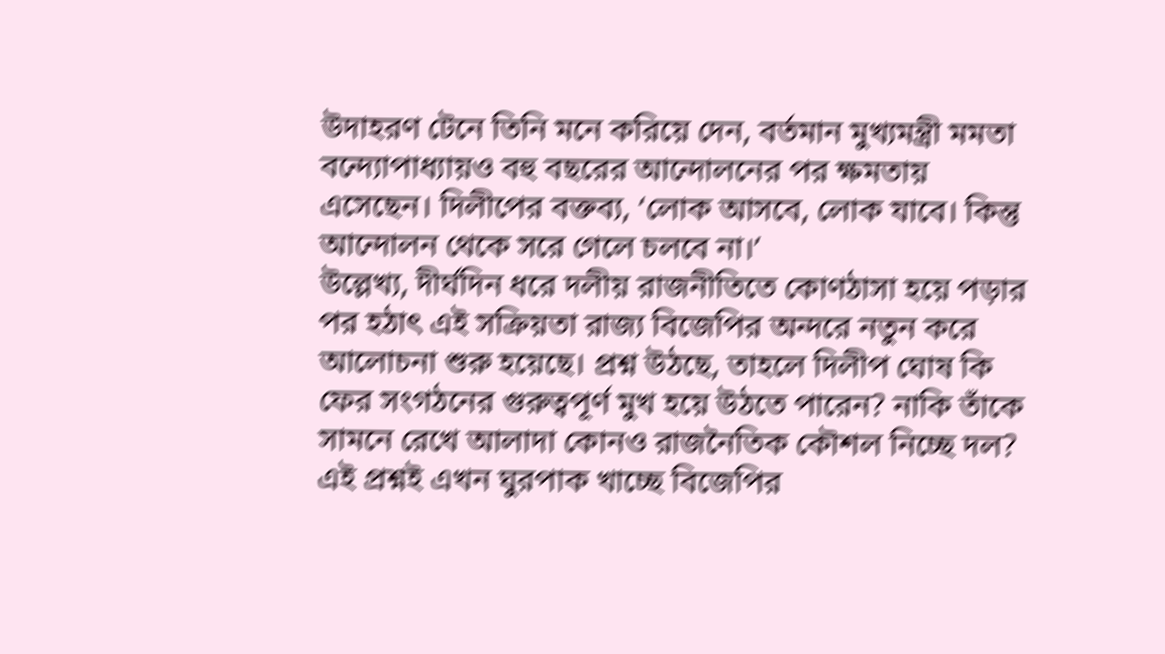উদাহরণ টেনে তিনি মনে করিয়ে দেন, বর্তমান মুখ্যমন্ত্রী মমতা বন্দ্যোপাধ্যায়ও বহু বছরের আন্দোলনের পর ক্ষমতায় এসেছেন। দিলীপের বক্তব্য, ‘লোক আসবে, লোক যাবে। কিন্তু আন্দোলন থেকে সরে গেলে চলবে না।’
উল্লেখ্য, দীর্ঘদিন ধরে দলীয় রাজনীতিতে কোণঠাসা হয়ে পড়ার পর হঠাৎ এই সক্রিয়তা রাজ্য বিজেপির অন্দরে নতুন করে আলোচনা শুরু হয়েছে। প্রশ্ন উঠছে, তাহলে দিলীপ ঘোষ কি ফের সংগঠনের গুরুত্বপূর্ণ মুখ হয়ে উঠতে পারেন? নাকি তাঁকে সামনে রেখে আলাদা কোনও রাজনৈতিক কৌশল নিচ্ছে দল? এই প্রশ্নই এখন ঘুরপাক খাচ্ছে বিজেপির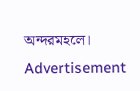অন্দরমহলে।
Advertisement